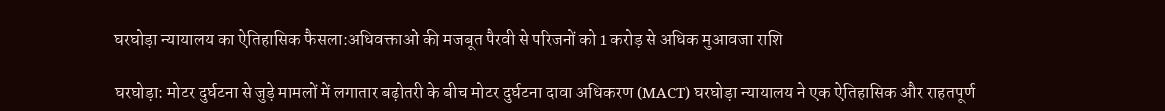घरघोड़ा न्यायालय का ऐतिहासिक फैसला:अधिवक्ताओं की मजबूत पैरवी से परिजनों को 1 करोड़ से अधिक मुआवजा राशि

घरघोड़ा: मोटर दुर्घटना से जुड़े मामलों में लगातार बढ़ोतरी के बीच मोटर दुर्घटना दावा अधिकरण (MACT) घरघोड़ा न्यायालय ने एक ऐतिहासिक और राहतपूर्ण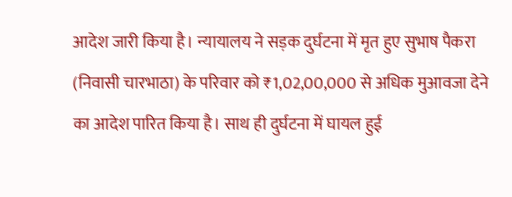आदेश जारी किया है। न्यायालय ने सड़क दुर्घटना में मृत हुए सुभाष पैकरा (निवासी चारभाठा) के परिवार को ₹1,02,00,000 से अधिक मुआवजा देने का आदेश पारित किया है। साथ ही दुर्घटना में घायल हुई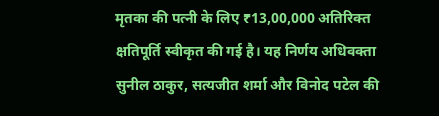मृतका की पत्नी के लिए ₹13,00,000 अतिरिक्त क्षतिपूर्ति स्वीकृत की गई है। यह निर्णय अधिवक्ता सुनील ठाकुर, सत्यजीत शर्मा और विनोद पटेल की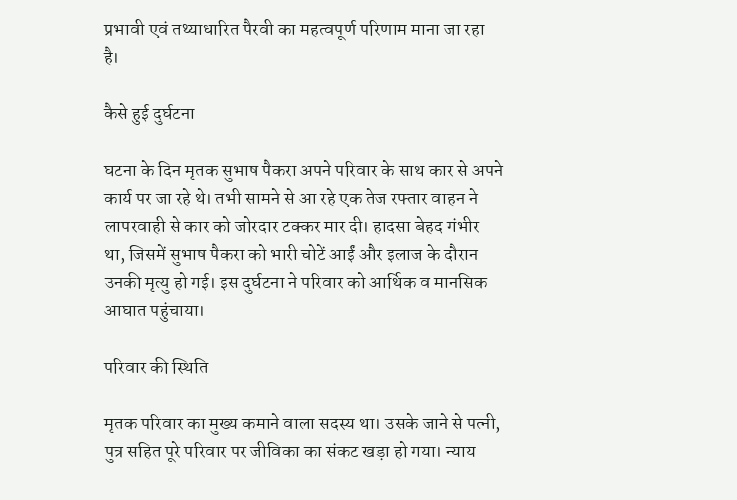प्रभावी एवं तथ्याधारित पैरवी का महत्वपूर्ण परिणाम माना जा रहा है।

कैसे हुई दुर्घटना

घटना के दिन मृतक सुभाष पैकरा अपने परिवार के साथ कार से अपने कार्य पर जा रहे थे। तभी सामने से आ रहे एक तेज रफ्तार वाहन ने लापरवाही से कार को जोरदार टक्कर मार दी। हादसा बेहद गंभीर था, जिसमें सुभाष पैकरा को भारी चोटें आईं और इलाज के दौरान उनकी मृत्यु हो गई। इस दुर्घटना ने परिवार को आर्थिक व मानसिक आघात पहुंचाया।

परिवार की स्थिति

मृतक परिवार का मुख्य कमाने वाला सदस्य था। उसके जाने से पत्नी, पुत्र सहित पूरे परिवार पर जीविका का संकट खड़ा हो गया। न्याय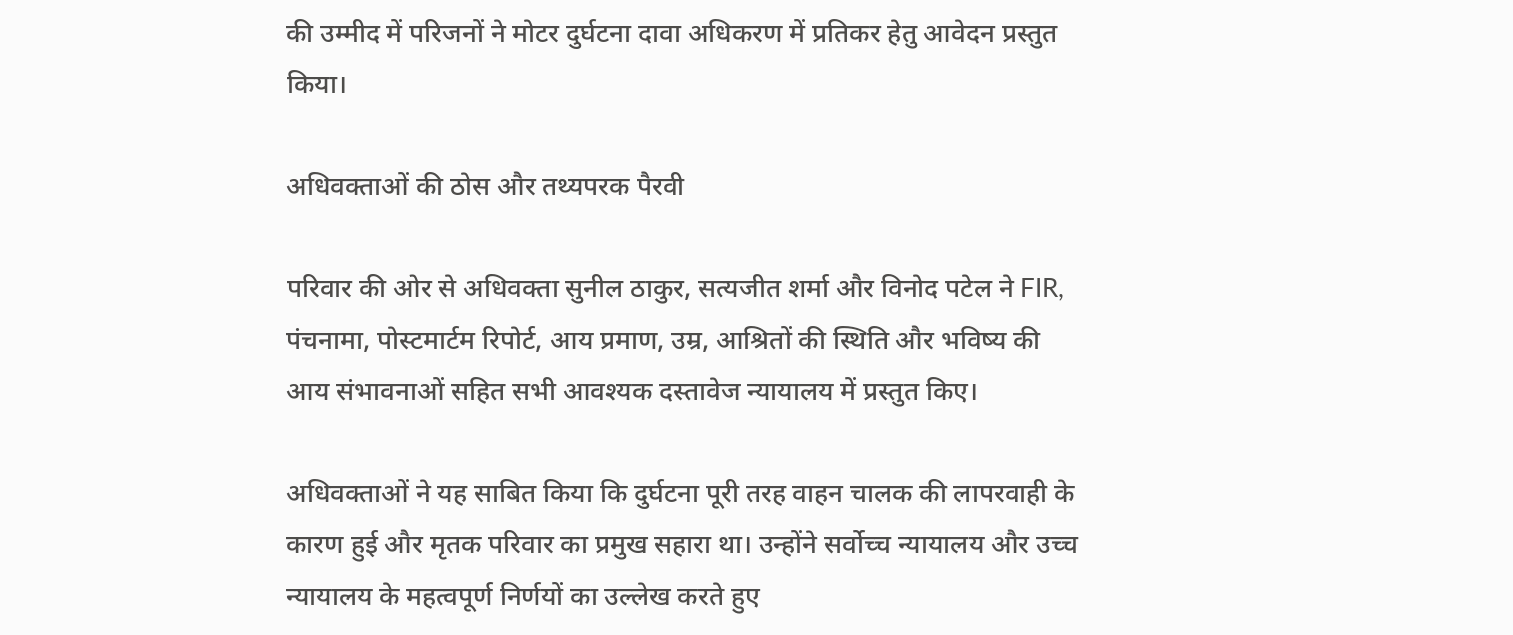की उम्मीद में परिजनों ने मोटर दुर्घटना दावा अधिकरण में प्रतिकर हेतु आवेदन प्रस्तुत किया।

अधिवक्ताओं की ठोस और तथ्यपरक पैरवी

परिवार की ओर से अधिवक्ता सुनील ठाकुर, सत्यजीत शर्मा और विनोद पटेल ने FIR, पंचनामा, पोस्टमार्टम रिपोर्ट, आय प्रमाण, उम्र, आश्रितों की स्थिति और भविष्य की आय संभावनाओं सहित सभी आवश्यक दस्तावेज न्यायालय में प्रस्तुत किए।

अधिवक्ताओं ने यह साबित किया कि दुर्घटना पूरी तरह वाहन चालक की लापरवाही के कारण हुई और मृतक परिवार का प्रमुख सहारा था। उन्होंने सर्वोच्च न्यायालय और उच्च न्यायालय के महत्वपूर्ण निर्णयों का उल्लेख करते हुए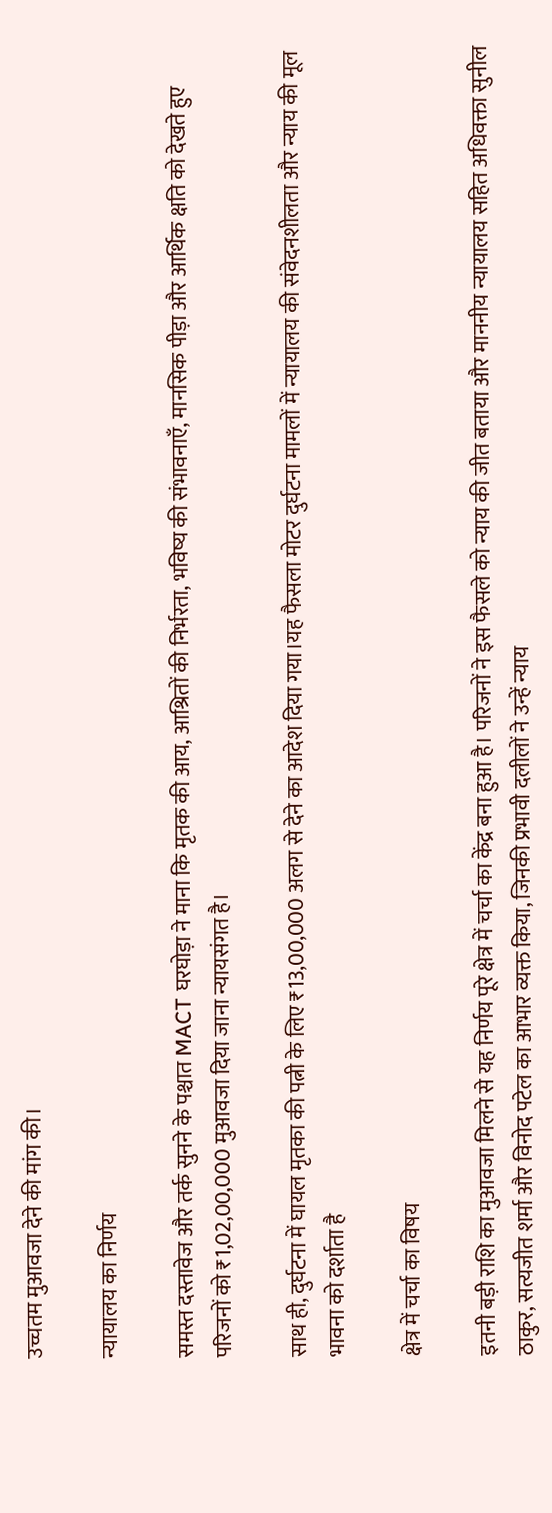उच्चतम मुआवजा देने की मांग की।

न्यायालय का निर्णय

समस्त दस्तावेज और तर्क सुनने के पश्चात MACT घरघोड़ा ने माना कि मृतक की आय, आश्रितों की निर्भरता, भविष्य की संभावनाएँ, मानसिक पीड़ा और आर्थिक क्षति को देखते हुए परिजनों को ₹1,02,00,000 मुआवजा दिया जाना न्यायसंगत है।

साथ ही, दुर्घटना में घायल मृतका की पत्नी के लिए ₹13,00,000 अलग से देने का आदेश दिया गया।यह फैसला मोटर दुर्घटना मामलों में न्यायालय की संवेदनशीलता और न्याय की मूल भावना को दर्शाता है

क्षेत्र में चर्चा का विषय

इतनी बड़ी राशि का मुआवजा मिलने से यह निर्णय पूरे क्षेत्र में चर्चा का केंद्र बना हुआ है। परिजनों ने इस फैसले को न्याय की जीत बताया और माननीय न्यायालय सहित अधिवक्ता सुनील ठाकुर, सत्यजीत शर्मा और विनोद पटेल का आभार व्यक्त किया, जिनकी प्रभावी दलीलों ने उन्हें न्याय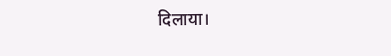दिलाया।